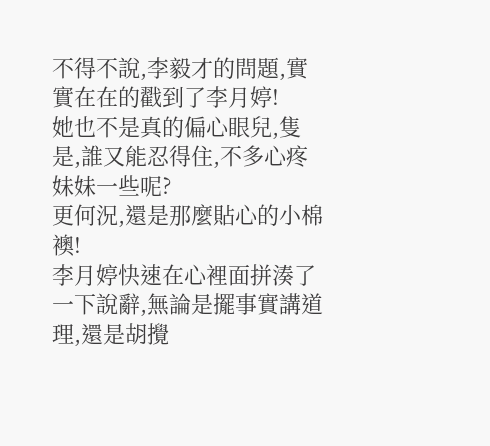不得不說,李毅才的問題,實實在在的戳到了李月婷!
她也不是真的偏心眼兒,隻是,誰又能忍得住,不多心疼妹妹一些呢?
更何況,還是那麼貼心的小棉襖!
李月婷快速在心裡面拼湊了一下說辭,無論是擺事實講道理,還是胡攪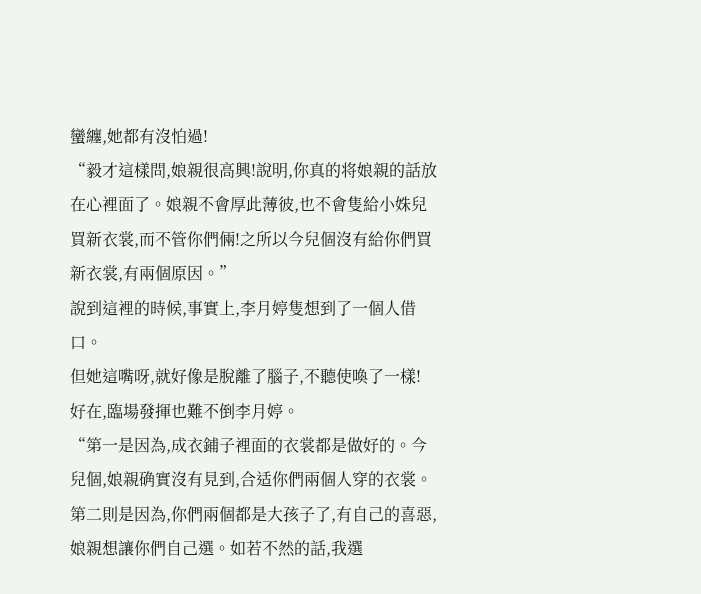蠻纏,她都有沒怕過!
“毅才這樣問,娘親很高興!說明,你真的将娘親的話放在心裡面了。娘親不會厚此薄彼,也不會隻給小姝兒買新衣裳,而不管你們倆!之所以今兒個沒有給你們買新衣裳,有兩個原因。”
說到這裡的時候,事實上,李月婷隻想到了一個人借口。
但她這嘴呀,就好像是脫離了腦子,不聽使喚了一樣!
好在,臨場發揮也難不倒李月婷。
“第一是因為,成衣鋪子裡面的衣裳都是做好的。今兒個,娘親确實沒有見到,合适你們兩個人穿的衣裳。第二則是因為,你們兩個都是大孩子了,有自己的喜惡,娘親想讓你們自己選。如若不然的話,我選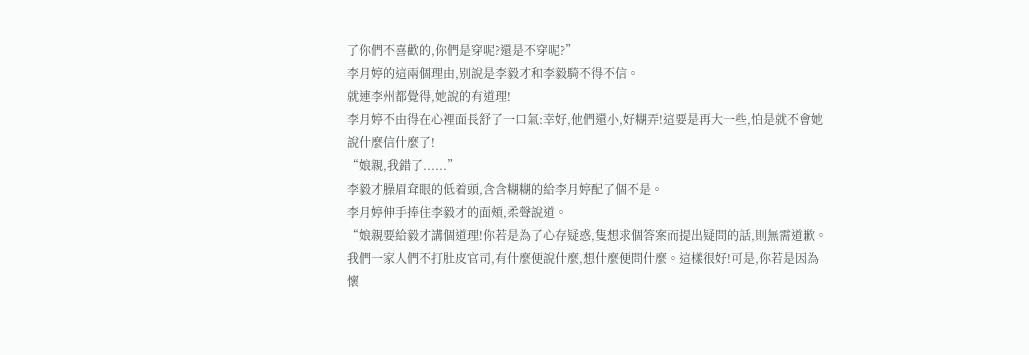了你們不喜歡的,你們是穿呢?還是不穿呢?”
李月婷的這兩個理由,别說是李毅才和李毅騎不得不信。
就連李州都覺得,她說的有道理!
李月婷不由得在心裡面長舒了一口氣:幸好,他們還小,好糊弄!這要是再大一些,怕是就不會她說什麼信什麼了!
“娘親,我錯了......”
李毅才臊眉耷眼的低着頭,含含糊糊的給李月婷配了個不是。
李月婷伸手捧住李毅才的面頰,柔聲說道。
“娘親要給毅才講個道理!你若是為了心存疑惑,隻想求個答案而提出疑問的話,則無需道歉。我們一家人們不打肚皮官司,有什麼便說什麼,想什麼便問什麼。這樣很好!可是,你若是因為懷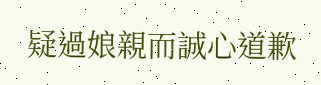疑過娘親而誠心道歉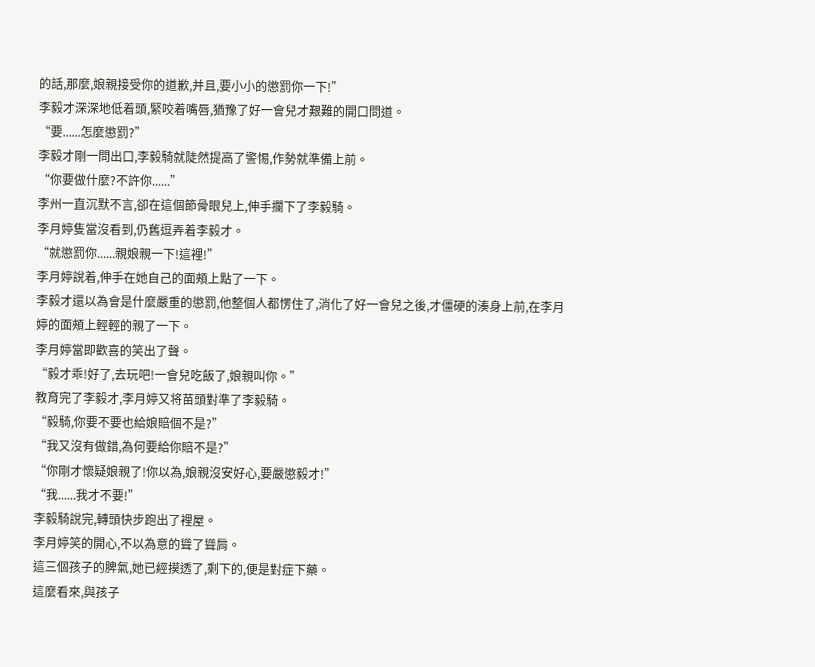的話,那麼,娘親接受你的道歉,并且,要小小的懲罰你一下!”
李毅才深深地低着頭,緊咬着嘴唇,猶豫了好一會兒才艱難的開口問道。
“要......怎麼懲罰?”
李毅才剛一問出口,李毅騎就陡然提高了警惕,作勢就準備上前。
“你要做什麼?不許你......”
李州一直沉默不言,卻在這個節骨眼兒上,伸手攔下了李毅騎。
李月婷隻當沒看到,仍舊逗弄着李毅才。
“就懲罰你......親娘親一下!這裡!”
李月婷說着,伸手在她自己的面頰上點了一下。
李毅才還以為會是什麼嚴重的懲罰,他整個人都愣住了,消化了好一會兒之後,才僵硬的湊身上前,在李月婷的面頰上輕輕的親了一下。
李月婷當即歡喜的笑出了聲。
“毅才乖!好了,去玩吧!一會兒吃飯了,娘親叫你。”
教育完了李毅才,李月婷又将苗頭對準了李毅騎。
“毅騎,你要不要也給娘賠個不是?”
“我又沒有做錯,為何要給你賠不是?”
“你剛才懷疑娘親了!你以為,娘親沒安好心,要嚴懲毅才!”
“我......我才不要!”
李毅騎說完,轉頭快步跑出了裡屋。
李月婷笑的開心,不以為意的聳了聳肩。
這三個孩子的脾氣,她已經摸透了,剩下的,便是對症下藥。
這麼看來,與孩子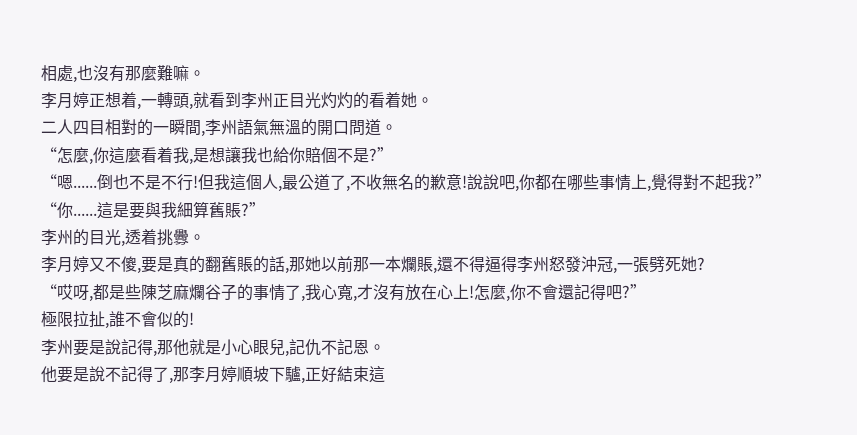相處,也沒有那麼難嘛。
李月婷正想着,一轉頭,就看到李州正目光灼灼的看着她。
二人四目相對的一瞬間,李州語氣無溫的開口問道。
“怎麼,你這麼看着我,是想讓我也給你賠個不是?”
“嗯......倒也不是不行!但我這個人,最公道了,不收無名的歉意!說說吧,你都在哪些事情上,覺得對不起我?”
“你......這是要與我細算舊賬?”
李州的目光,透着挑釁。
李月婷又不傻,要是真的翻舊賬的話,那她以前那一本爛賬,還不得逼得李州怒發沖冠,一張劈死她?
“哎呀,都是些陳芝麻爛谷子的事情了,我心寬,才沒有放在心上!怎麼,你不會還記得吧?”
極限拉扯,誰不會似的!
李州要是說記得,那他就是小心眼兒,記仇不記恩。
他要是說不記得了,那李月婷順坡下驢,正好結束這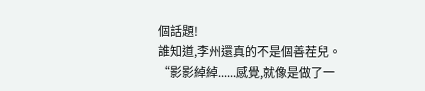個話題!
誰知道,李州還真的不是個善茬兒。
“影影綽綽......感覺,就像是做了一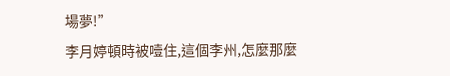場夢!”
李月婷頓時被噎住,這個李州,怎麼那麼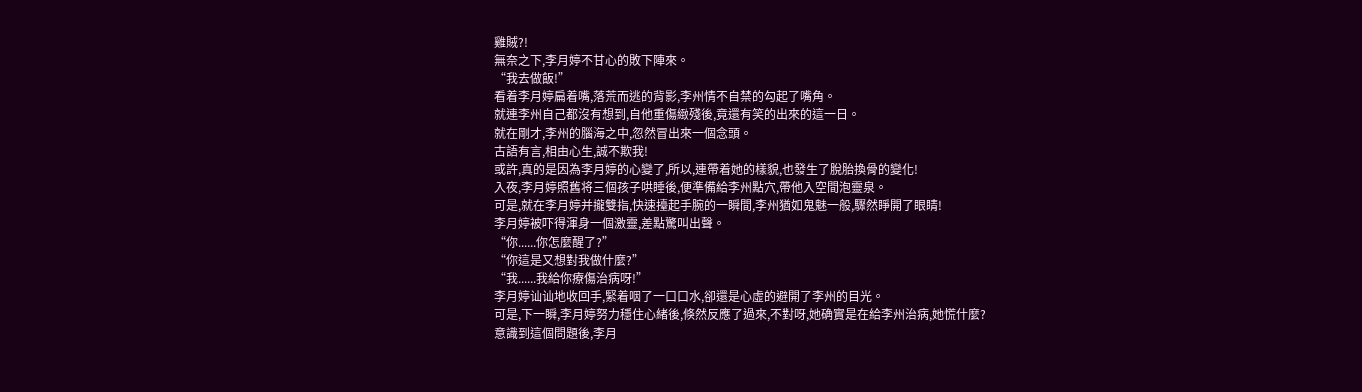雞賊?!
無奈之下,李月婷不甘心的敗下陣來。
“我去做飯!”
看着李月婷扁着嘴,落荒而逃的背影,李州情不自禁的勾起了嘴角。
就連李州自己都沒有想到,自他重傷緻殘後,竟還有笑的出來的這一日。
就在剛才,李州的腦海之中,忽然冒出來一個念頭。
古語有言,相由心生,誠不欺我!
或許,真的是因為李月婷的心變了,所以,連帶着她的樣貌,也發生了脫胎換骨的變化!
入夜,李月婷照舊将三個孩子哄睡後,便準備給李州點穴,帶他入空間泡靈泉。
可是,就在李月婷并攏雙指,快速擡起手腕的一瞬間,李州猶如鬼魅一般,驟然睜開了眼睛!
李月婷被吓得渾身一個激靈,差點驚叫出聲。
“你......你怎麼醒了?”
“你這是又想對我做什麼?”
“我......我給你療傷治病呀!”
李月婷讪讪地收回手,緊着咽了一口口水,卻還是心虛的避開了李州的目光。
可是,下一瞬,李月婷努力穩住心緒後,倏然反應了過來,不對呀,她确實是在給李州治病,她慌什麼?
意識到這個問題後,李月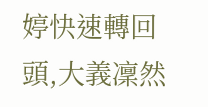婷快速轉回頭,大義凜然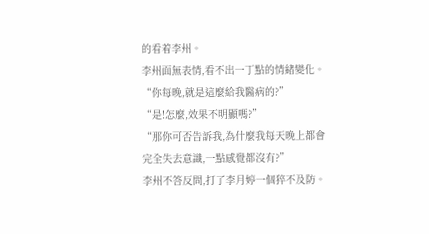的看着李州。
李州面無表情,看不出一丁點的情緒變化。
“你每晚,就是這麼給我醫病的?”
“是!怎麼,效果不明顯嗎?”
“那你可否告訴我,為什麼我每天晚上都會完全失去意識,一點感覺都沒有?”
李州不答反問,打了李月婷一個猝不及防。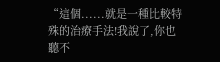“這個......就是一種比較特殊的治療手法!我說了,你也聽不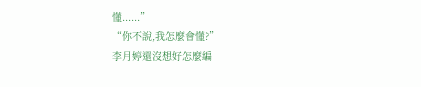懂......”
“你不說,我怎麼會懂?”
李月婷還沒想好怎麼編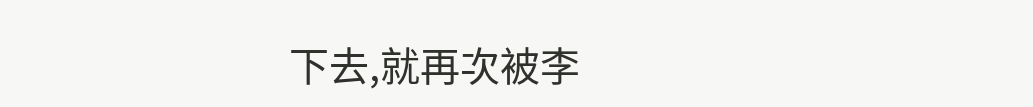下去,就再次被李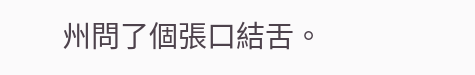州問了個張口結舌。